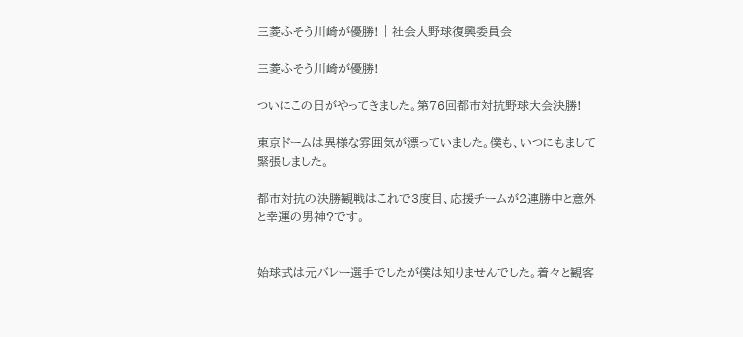三菱ふそう川崎が優勝! | 社会人野球復興委員会

三菱ふそう川崎が優勝!

ついにこの日がやってきました。第76回都市対抗野球大会決勝!

東京ドームは異様な雰囲気が漂っていました。僕も、いつにもまして緊張しました。

都市対抗の決勝観戦はこれで3度目、応援チームが2連勝中と意外と幸運の男神?です。


始球式は元バレー選手でしたが僕は知りませんでした。着々と観客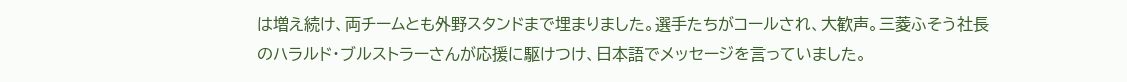は増え続け、両チームとも外野スタンドまで埋まりました。選手たちがコールされ、大歓声。三菱ふそう社長のハラルド・ブルストラーさんが応援に駆けつけ、日本語でメッセージを言っていました。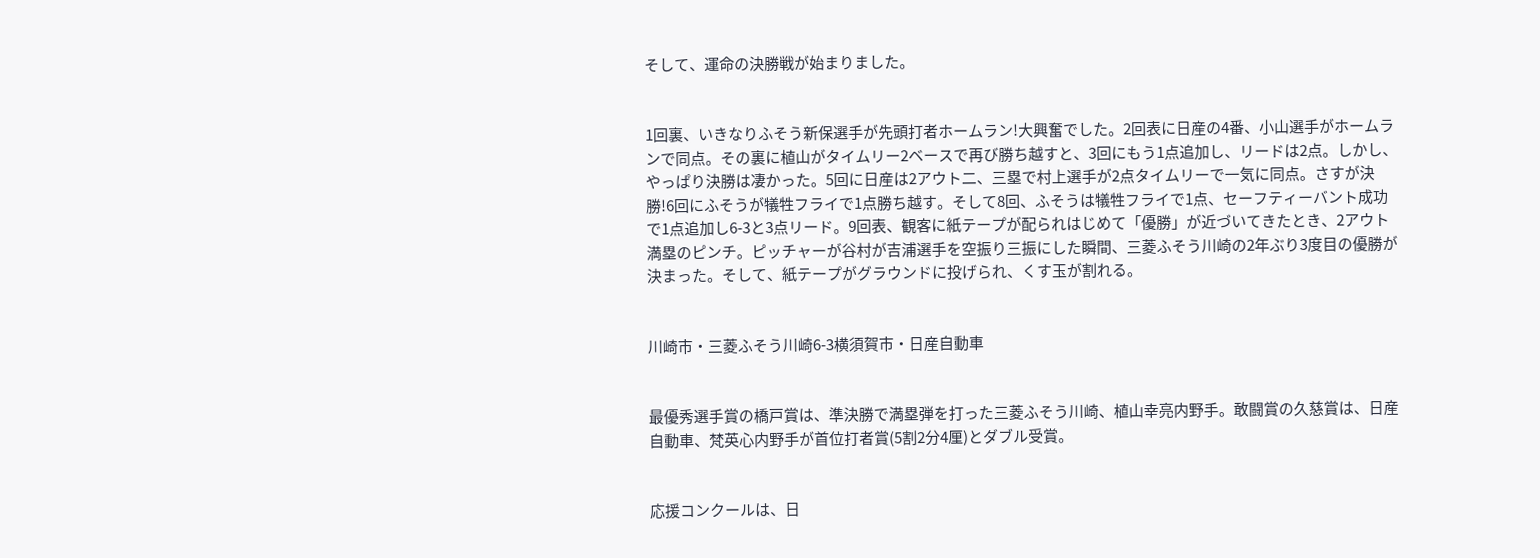そして、運命の決勝戦が始まりました。


1回裏、いきなりふそう新保選手が先頭打者ホームラン!大興奮でした。2回表に日産の4番、小山選手がホームランで同点。その裏に植山がタイムリー2ベースで再び勝ち越すと、3回にもう1点追加し、リードは2点。しかし、やっぱり決勝は凄かった。5回に日産は2アウト二、三塁で村上選手が2点タイムリーで一気に同点。さすが決勝!6回にふそうが犠牲フライで1点勝ち越す。そして8回、ふそうは犠牲フライで1点、セーフティーバント成功で1点追加し6-3と3点リード。9回表、観客に紙テープが配られはじめて「優勝」が近づいてきたとき、2アウト満塁のピンチ。ピッチャーが谷村が吉浦選手を空振り三振にした瞬間、三菱ふそう川崎の2年ぶり3度目の優勝が決まった。そして、紙テープがグラウンドに投げられ、くす玉が割れる。


川崎市・三菱ふそう川崎6-3横須賀市・日産自動車


最優秀選手賞の橋戸賞は、準決勝で満塁弾を打った三菱ふそう川崎、植山幸亮内野手。敢闘賞の久慈賞は、日産自動車、梵英心内野手が首位打者賞(5割2分4厘)とダブル受賞。


応援コンクールは、日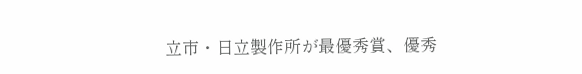立市・日立製作所が最優秀賞、優秀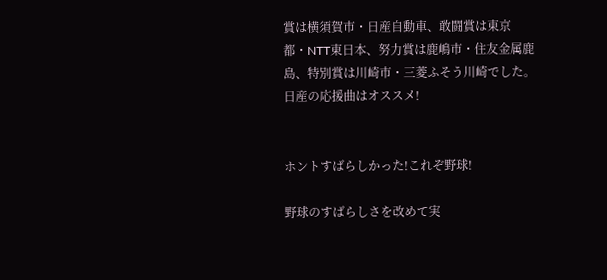賞は横須賀市・日産自動車、敢闘賞は東京都・NTT東日本、努力賞は鹿嶋市・住友金属鹿島、特別賞は川崎市・三菱ふそう川崎でした。日産の応援曲はオススメ!


ホントすばらしかった!これぞ野球!

野球のすばらしさを改めて実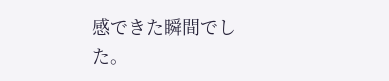感できた瞬間でした。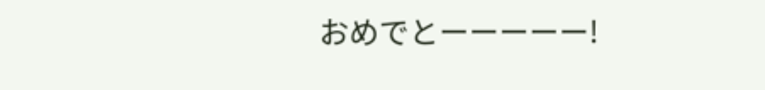おめでとーーーーー!